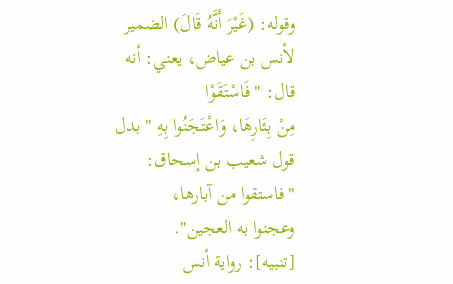وقوله: (غَيْرَ أَنَّهُ قَالَ) الضمير لأنس بن عياض، يعني: أنه قال: "فَاسْتَقَوْا
مِنْ بِئَارِهَا، وَاعْتَجَنُوا بِهِ " بدل قول شعيب بن إسحاق: "فاستقوا من آبارها،
وعجنوا به العجين".
[تنبيه]: رواية أنس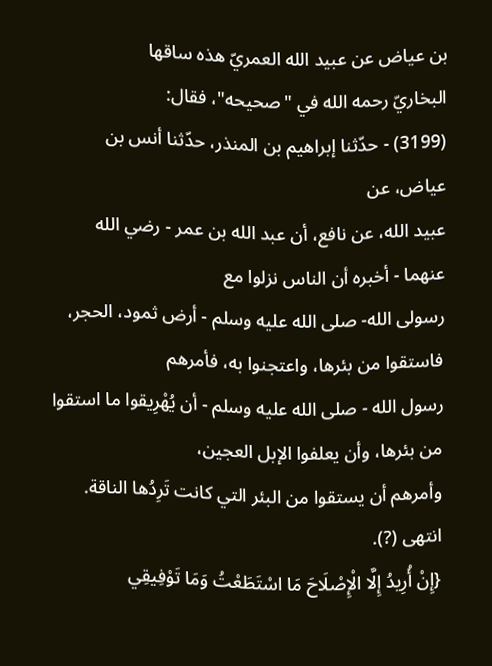بن عياض عن عبيد الله العمريّ هذه ساقها
البخاريّ رحمه الله في "صحيحه"، فقال:
(3199) - حدّثنا إبراهيم بن المنذر، حدّثنا أنس بن عياض، عن
عبيد الله، عن نافع، أن عبد الله بن عمر - رضي الله عنهما - أخبره أن الناس نزلوا مع
رسولى الله- صلى الله عليه وسلم - أرض ثمود، الحجر، فاستقوا من بئرها، واعتجنوا به، فأمرهم
رسول الله - صلى الله عليه وسلم - أن يُهْرِيقوا ما استقوا من بئرها، وأن يعلفوا الإبل العجين،
وأمرهم أن يستقوا من البئر التي كانت تَرِدُها الناقة. انتهى (?).
{إِنْ أُرِيدُ إِلَّا الْإِصْلَاحَ مَا اسْتَطَعْتُ وَمَا تَوْفِيقِي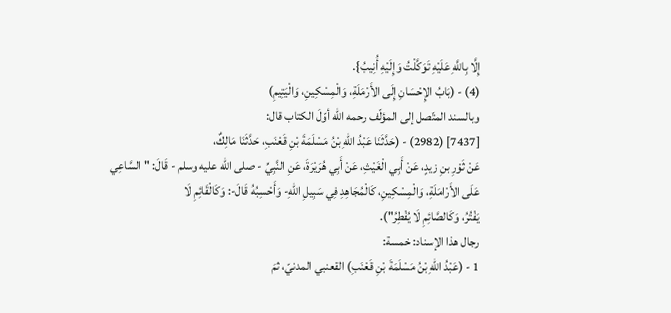إِلَّا بِاللَّهِ عَلَيْهِ تَوَكَّلْتُ وَإِلَيْهِ أُنِيبُ}.
(4) - (بَابُ الإِحْسَانِ إِلَى الأَرْمَلَةِ، وَالْمِسْكِينِ، وَالْيَتِيمِ)
وبالسند المتّصل إلى المؤلّف رحمه الله أوّلَ الكتاب قال:
[7437] (2982) - (حَدَّثَنَا عَبْدُ اللهِ بْنُ مَسْلَمَةَ بْنِ قَعْنَبِ، حَدَّثَنَا مَالِكٌ،
عَنْ ثَوْرِ بنِ زيدٍ، عَنْ أَبِي الْغَيْثِ، عَنْ أَبِي هُرَيْرَةَ، عَنِ النَّبِيِّ - صلى الله عليه وسلم - قَالَ: "السَّاعِي
عَلَى الأَرْامَلَةِ، وَالْمِسْكِينِ، كَالْمُجَاهِدِ فِي سَبِيلِ اللهِ- وَأَحْسِبُهُ قَالَ-: وَكَالْقَائِمِ لَا
يَفْتُرُ، وَكَالصَّائِمِ لَا يُفْطِرُ").
رجال هذا الإسناد: خمسة:
1 - (عَبْدُ اللهِ بْنُ مَسْلَمَةَ بْنِ قَعْنَبِ) القعنبي المدنيّ، ثمَ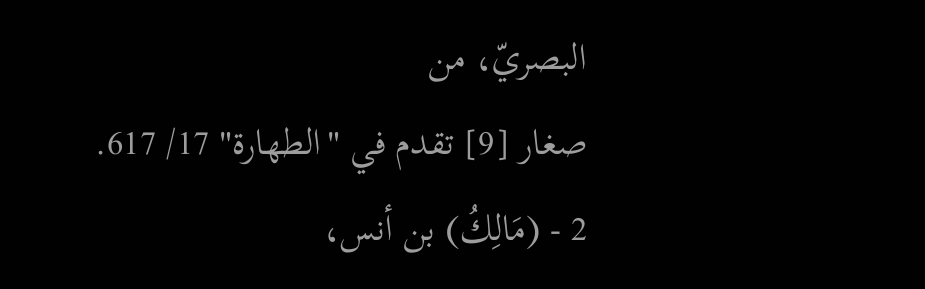البصريّ، من
صغار [9] تقدم في "الطهارة" 17/ 617.
2 - (مَالِكُ) بن أنس،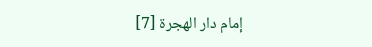إمام دار الهجرة [7]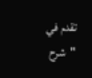تقدم في "شرح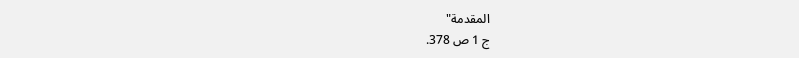المقدمة"
ج 1 ص 378.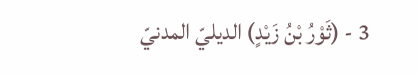3 - (ثَوْرُ بْنُ زَيْدٍ) الديليّ المدنيّ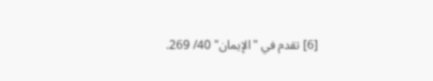[6] تقدم في "الإيمان" 40/ 269.